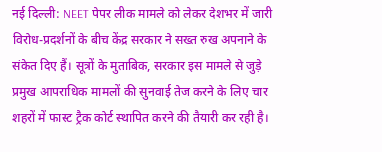नई दिल्ली: NEET पेपर लीक मामले को लेकर देशभर में जारी विरोध-प्रदर्शनों के बीच केंद्र सरकार ने सख्त रुख अपनाने के संकेत दिए हैं। सूत्रों के मुताबिक, सरकार इस मामले से जुड़े प्रमुख आपराधिक मामलों की सुनवाई तेज करने के लिए चार शहरों में फास्ट ट्रैक कोर्ट स्थापित करने की तैयारी कर रही है।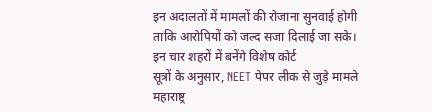इन अदालतों में मामलों की रोजाना सुनवाई होगी ताकि आरोपियों को जल्द सजा दिलाई जा सके।
इन चार शहरों में बनेंगे विशेष कोर्ट
सूत्रों के अनुसार, NEET पेपर लीक से जुड़े मामले महाराष्ट्र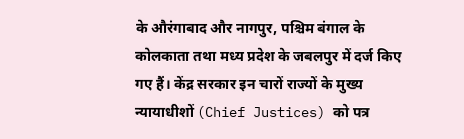के औरंगाबाद और नागपुर, पश्चिम बंगाल के कोलकाता तथा मध्य प्रदेश के जबलपुर में दर्ज किए गए हैं। केंद्र सरकार इन चारों राज्यों के मुख्य न्यायाधीशों (Chief Justices) को पत्र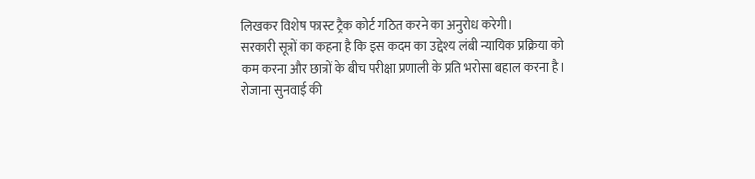लिखकर विशेष फास्ट ट्रैक कोर्ट गठित करने का अनुरोध करेगी।
सरकारी सूत्रों का कहना है कि इस कदम का उद्देश्य लंबी न्यायिक प्रक्रिया को कम करना और छात्रों के बीच परीक्षा प्रणाली के प्रति भरोसा बहाल करना है।
रोजाना सुनवाई की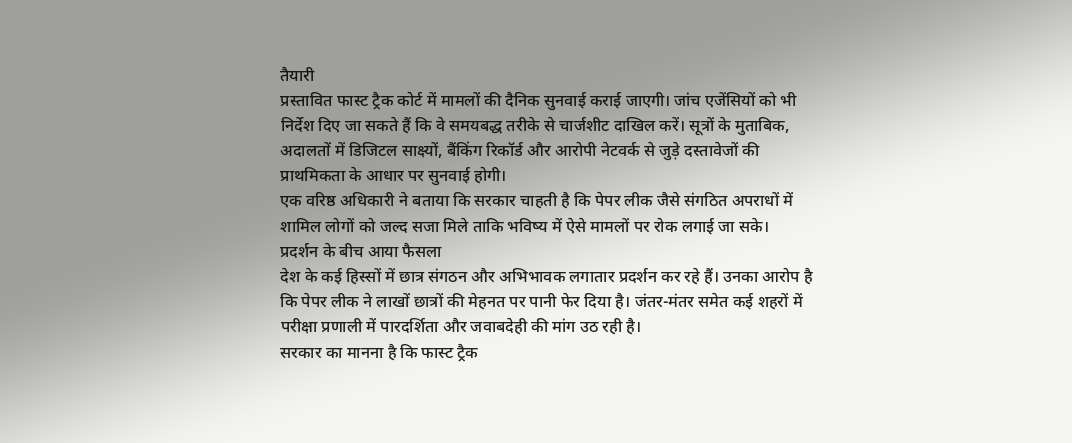तैयारी
प्रस्तावित फास्ट ट्रैक कोर्ट में मामलों की दैनिक सुनवाई कराई जाएगी। जांच एजेंसियों को भी निर्देश दिए जा सकते हैं कि वे समयबद्ध तरीके से चार्जशीट दाखिल करें। सूत्रों के मुताबिक, अदालतों में डिजिटल साक्ष्यों, बैंकिंग रिकॉर्ड और आरोपी नेटवर्क से जुड़े दस्तावेजों की प्राथमिकता के आधार पर सुनवाई होगी।
एक वरिष्ठ अधिकारी ने बताया कि सरकार चाहती है कि पेपर लीक जैसे संगठित अपराधों में शामिल लोगों को जल्द सजा मिले ताकि भविष्य में ऐसे मामलों पर रोक लगाई जा सके।
प्रदर्शन के बीच आया फैसला
देश के कई हिस्सों में छात्र संगठन और अभिभावक लगातार प्रदर्शन कर रहे हैं। उनका आरोप है कि पेपर लीक ने लाखों छात्रों की मेहनत पर पानी फेर दिया है। जंतर-मंतर समेत कई शहरों में परीक्षा प्रणाली में पारदर्शिता और जवाबदेही की मांग उठ रही है।
सरकार का मानना है कि फास्ट ट्रैक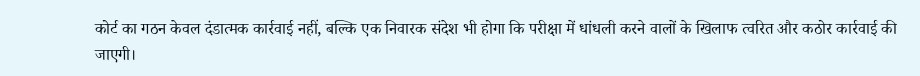कोर्ट का गठन केवल दंडात्मक कार्रवाई नहीं, बल्कि एक निवारक संदेश भी होगा कि परीक्षा में धांधली करने वालों के खिलाफ त्वरित और कठोर कार्रवाई की जाएगी।